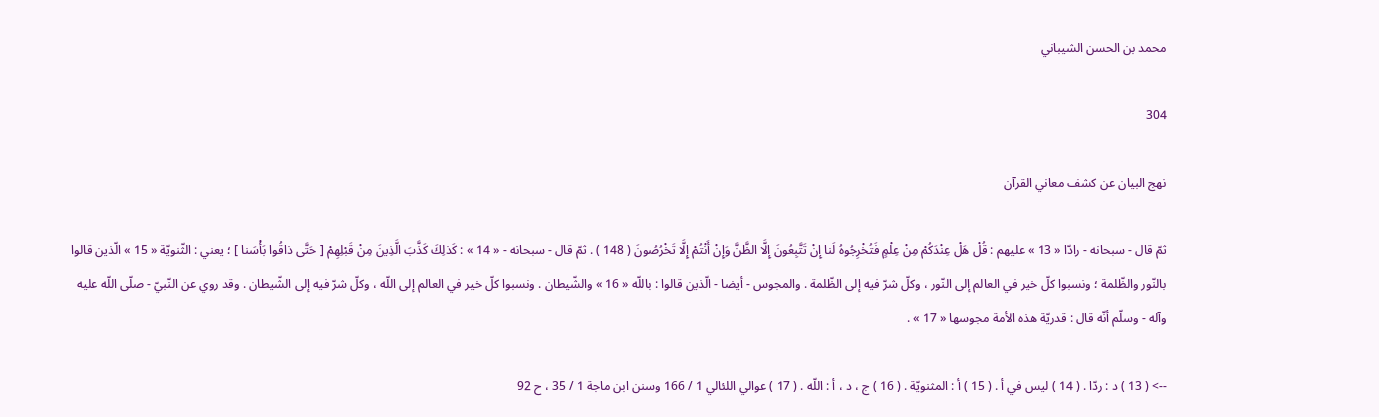محمد بن الحسن الشيباني

304

نهج البيان عن كشف معاني القرآن

ثمّ قال - سبحانه - رادّا « 13 » عليهم : قُلْ هَلْ عِنْدَكُمْ مِنْ عِلْمٍ فَتُخْرِجُوهُ لَنا إِنْ تَتَّبِعُونَ إِلَّا الظَّنَّ وَإِنْ أَنْتُمْ إِلَّا تَخْرُصُونَ ( 148 ) . ثمّ قال - سبحانه - « 14 » : كَذلِكَ كَذَّبَ الَّذِينَ مِنْ قَبْلِهِمْ [ حَتَّى ذاقُوا بَأْسَنا ] ؛ يعني : الثّنويّة « 15 » الّذين قالوا بالنّور والظّلمة ؛ ونسبوا كلّ خير في العالم إلى النّور ، وكلّ شرّ فيه إلى الظّلمة . والمجوس - أيضا - الّذين قالوا : باللّه « 16 » والشّيطان . ونسبوا كلّ خير في العالم إلى اللّه ، وكلّ شرّ فيه إلى الشّيطان . وقد روي عن النّبيّ - صلّى اللّه عليه وآله - وسلّم أنّه قال : قدريّة هذه الأمة مجوسها « 17 » .

--> ( 13 ) د : ردّا . ( 14 ) ليس في أ . ( 15 ) أ : المثنويّة . ( 16 ) ج ، د ، أ : اللّه . ( 17 ) عوالي اللئالي 1 / 166 وسنن ابن ماجة 1 / 35 ، ح 92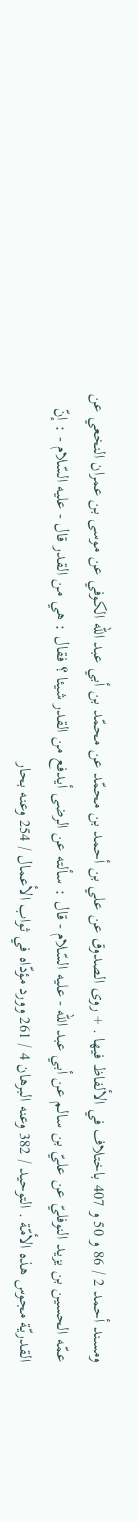ومسند أحمد 2 / 86 و 50 و 407 باختلاف في الألفاظ فيها . + روى الصدوق عن علي بن أحمد بن محمّد عن محمّد بن أبي عبد اللّه الكوفي عن موسى بن عمران النخعي عن عمّه الحسين بن يزيد النوفليّ عن عليّ بن سالم عن أبي عبد اللّه - عليه السّلام - قال : سألته عن الرضى أيدفع من القدر شيئا ؟ فقال : هي من القدر قال - عليه السّلام - : إنّ القدريّة مجوس هذه الأمّة . التوحيد / 382 وعنه البرهان 4 / 261 وورد مؤدّاه في ثواب الأعمال / 254 وعنه بحار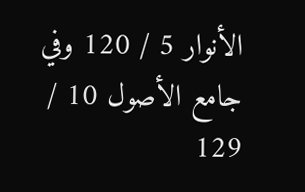الأنوار 5 / 120 وفي جامع الأصول 10 / 129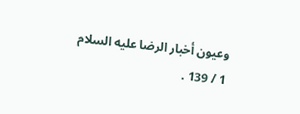وعيون أخبار الرضا عليه السلام 1 / 139 .